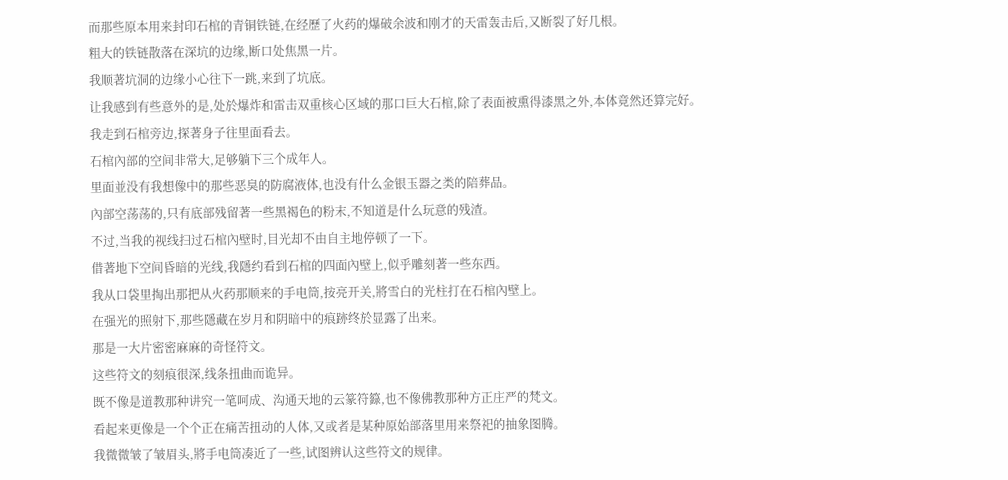而那些原本用来封印石棺的青铜铁链,在经歷了火药的爆破余波和刚才的天雷轰击后,又断裂了好几根。
粗大的铁链散落在深坑的边缘,断口处焦黑一片。
我顺著坑洞的边缘小心往下一跳,来到了坑底。
让我感到有些意外的是,处於爆炸和雷击双重核心区域的那口巨大石棺,除了表面被熏得漆黑之外,本体竟然还算完好。
我走到石棺旁边,探著身子往里面看去。
石棺內部的空间非常大,足够躺下三个成年人。
里面並没有我想像中的那些恶臭的防腐液体,也没有什么金银玉器之类的陪葬品。
內部空荡荡的,只有底部残留著一些黑褐色的粉末,不知道是什么玩意的残渣。
不过,当我的视线扫过石棺內壁时,目光却不由自主地停顿了一下。
借著地下空间昏暗的光线,我隱约看到石棺的四面內壁上,似乎雕刻著一些东西。
我从口袋里掏出那把从火药那顺来的手电筒,按亮开关,將雪白的光柱打在石棺內壁上。
在强光的照射下,那些隱藏在岁月和阴暗中的痕跡终於显露了出来。
那是一大片密密麻麻的奇怪符文。
这些符文的刻痕很深,线条扭曲而诡异。
既不像是道教那种讲究一笔呵成、沟通天地的云篆符籙,也不像佛教那种方正庄严的梵文。
看起来更像是一个个正在痛苦扭动的人体,又或者是某种原始部落里用来祭祀的抽象图腾。
我微微皱了皱眉头,將手电筒凑近了一些,试图辨认这些符文的规律。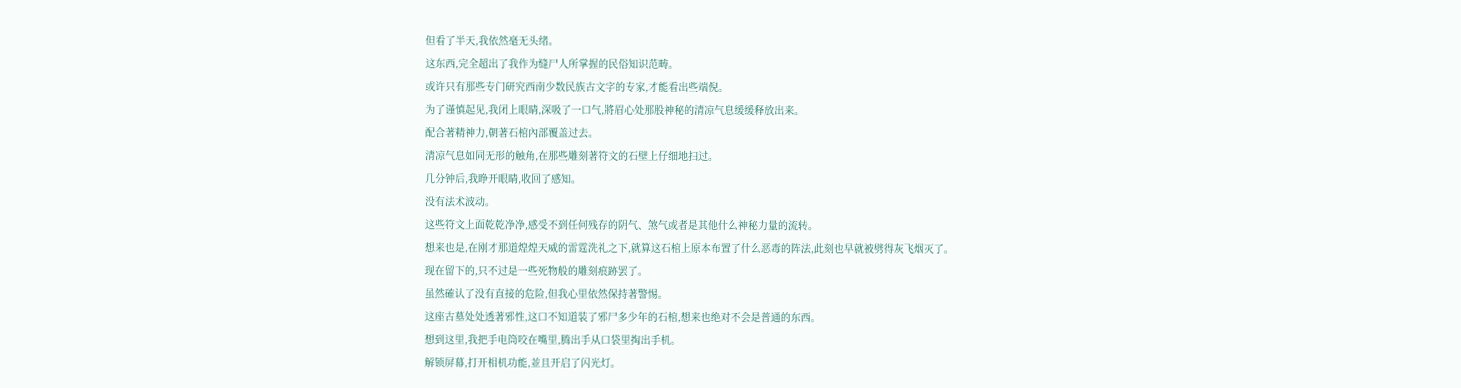但看了半天,我依然毫无头绪。
这东西,完全超出了我作为缝尸人所掌握的民俗知识范畴。
或许只有那些专门研究西南少数民族古文字的专家,才能看出些端倪。
为了谨慎起见,我闭上眼睛,深吸了一口气,將眉心处那股神秘的清凉气息缓缓释放出来。
配合著精神力,朝著石棺內部覆盖过去。
清凉气息如同无形的触角,在那些雕刻著符文的石壁上仔细地扫过。
几分钟后,我睁开眼睛,收回了感知。
没有法术波动。
这些符文上面乾乾净净,感受不到任何残存的阴气、煞气或者是其他什么神秘力量的流转。
想来也是,在刚才那道煌煌天威的雷霆洗礼之下,就算这石棺上原本布置了什么恶毒的阵法,此刻也早就被劈得灰飞烟灭了。
现在留下的,只不过是一些死物般的雕刻痕跡罢了。
虽然確认了没有直接的危险,但我心里依然保持著警惕。
这座古墓处处透著邪性,这口不知道装了邪尸多少年的石棺,想来也绝对不会是普通的东西。
想到这里,我把手电筒咬在嘴里,腾出手从口袋里掏出手机。
解锁屏幕,打开相机功能,並且开启了闪光灯。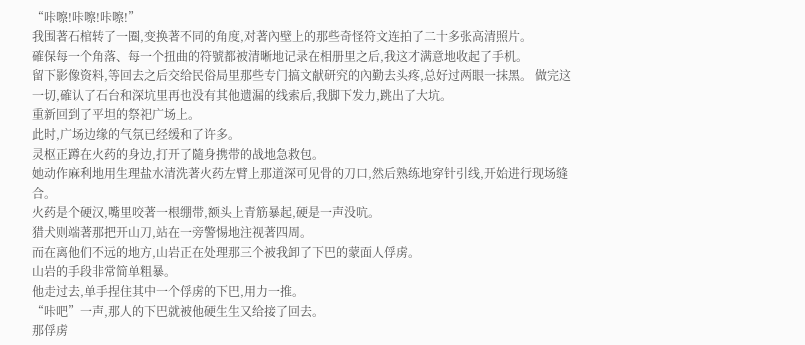“咔嚓!咔嚓!咔嚓!”
我围著石棺转了一圈,变换著不同的角度,对著內壁上的那些奇怪符文连拍了二十多张高清照片。
確保每一个角落、每一个扭曲的符號都被清晰地记录在相册里之后,我这才满意地收起了手机。
留下影像资料,等回去之后交给民俗局里那些专门搞文献研究的內勤去头疼,总好过两眼一抹黑。 做完这一切,確认了石台和深坑里再也没有其他遗漏的线索后,我脚下发力,跳出了大坑。
重新回到了平坦的祭祀广场上。
此时,广场边缘的气氛已经缓和了许多。
灵枢正蹲在火药的身边,打开了隨身携带的战地急救包。
她动作麻利地用生理盐水清洗著火药左臂上那道深可见骨的刀口,然后熟练地穿针引线,开始进行现场缝合。
火药是个硬汉,嘴里咬著一根绷带,额头上青筋暴起,硬是一声没吭。
猎犬则端著那把开山刀,站在一旁警惕地注视著四周。
而在离他们不远的地方,山岩正在处理那三个被我卸了下巴的蒙面人俘虏。
山岩的手段非常简单粗暴。
他走过去,单手捏住其中一个俘虏的下巴,用力一推。
“咔吧”一声,那人的下巴就被他硬生生又给接了回去。
那俘虏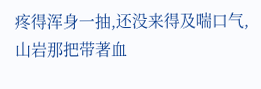疼得浑身一抽,还没来得及喘口气,山岩那把带著血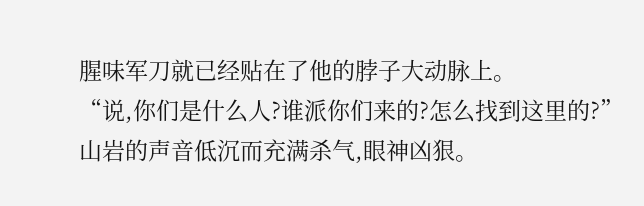腥味军刀就已经贴在了他的脖子大动脉上。
“说,你们是什么人?谁派你们来的?怎么找到这里的?”
山岩的声音低沉而充满杀气,眼神凶狠。